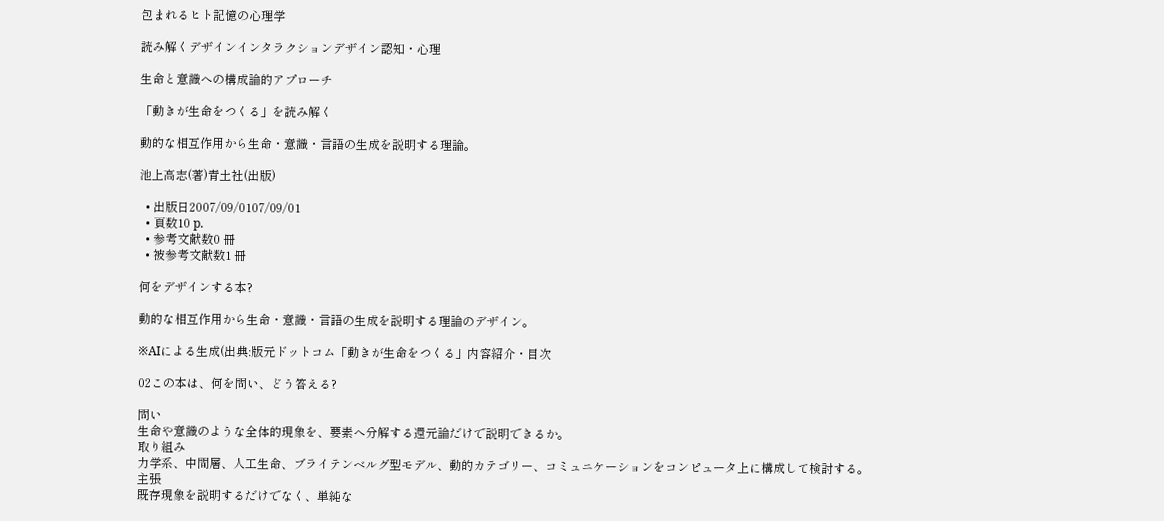包まれるヒト記憶の心理学

読み解くデザインインタラクションデザイン認知・心理

生命と意識への構成論的アプローチ

「動きが生命をつくる」を読み解く

動的な相互作用から生命・意識・言語の生成を説明する理論。

池上高志(著)青土社(出版)

  • 出版日2007/09/0107/09/01
  • 頁数10 p.
  • 参考文献数0 冊
  • 被参考文献数1 冊

何をデザインする本?

動的な相互作用から生命・意識・言語の生成を説明する理論のデザイン。

※AIによる生成(出典:版元ドットコム「動きが生命をつくる」内容紹介・目次

02この本は、何を問い、どう答える?

問い
生命や意識のような全体的現象を、要素へ分解する還元論だけで説明できるか。
取り組み
力学系、中間層、人工生命、ブライテンベルグ型モデル、動的カテゴリー、コミュニケーションをコンピュータ上に構成して検討する。
主張
既存現象を説明するだけでなく、単純な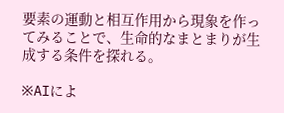要素の運動と相互作用から現象を作ってみることで、生命的なまとまりが生成する条件を探れる。

※AIによ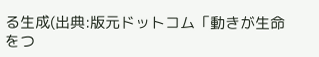る生成(出典:版元ドットコム「動きが生命をつ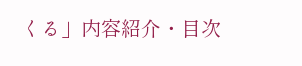くる」内容紹介・目次